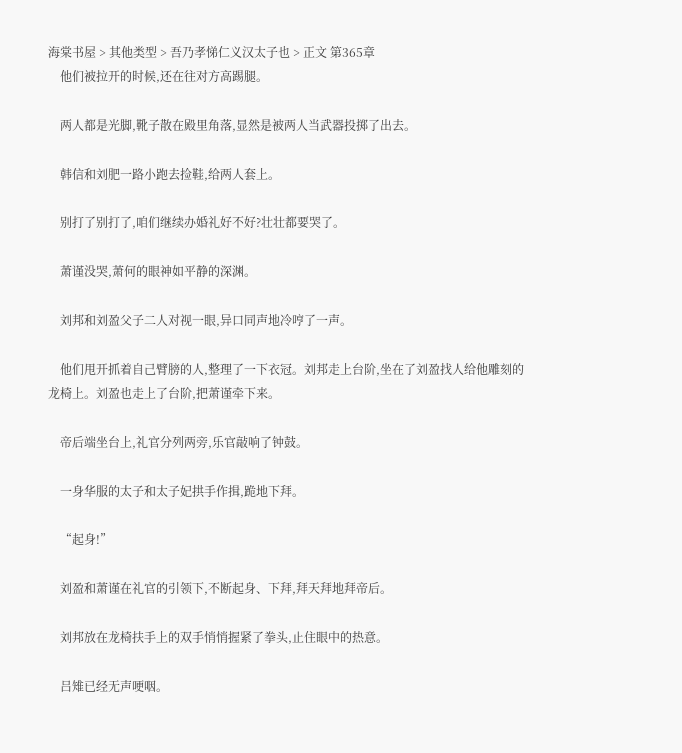海棠书屋 > 其他类型 > 吾乃孝悌仁义汉太子也 > 正文 第365章
    他们被拉开的时候,还在往对方高踢腿。

    两人都是光脚,靴子散在殿里角落,显然是被两人当武器投掷了出去。

    韩信和刘肥一路小跑去捡鞋,给两人套上。

    别打了别打了,咱们继续办婚礼好不好?壮壮都要哭了。

    萧谨没哭,萧何的眼神如平静的深渊。

    刘邦和刘盈父子二人对视一眼,异口同声地冷哼了一声。

    他们甩开抓着自己臂膀的人,整理了一下衣冠。刘邦走上台阶,坐在了刘盈找人给他雕刻的龙椅上。刘盈也走上了台阶,把萧谨牵下来。

    帝后端坐台上,礼官分列两旁,乐官敲响了钟鼓。

    一身华服的太子和太子妃拱手作揖,跪地下拜。

    “起身!”

    刘盈和萧谨在礼官的引领下,不断起身、下拜,拜天拜地拜帝后。

    刘邦放在龙椅扶手上的双手悄悄握紧了拳头,止住眼中的热意。

    吕雉已经无声哽咽。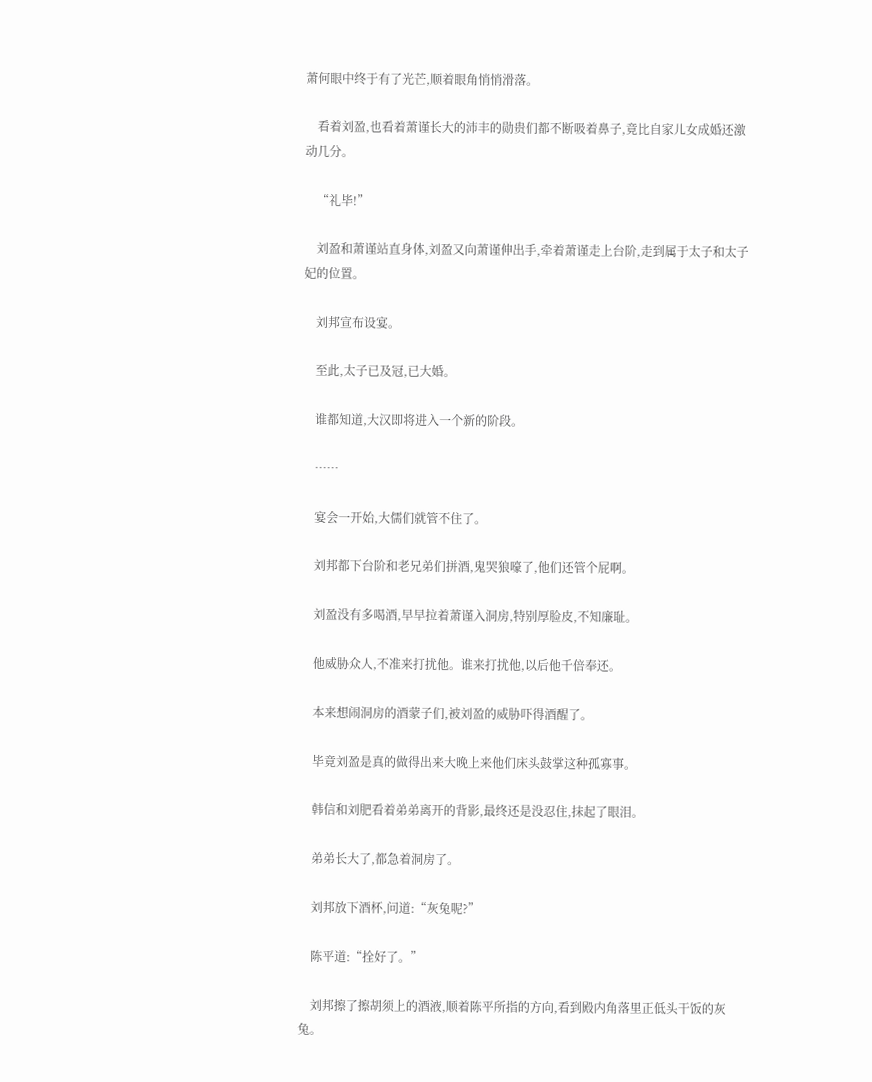萧何眼中终于有了光芒,顺着眼角悄悄滑落。

    看着刘盈,也看着萧谨长大的沛丰的勋贵们都不断吸着鼻子,竟比自家儿女成婚还激动几分。

    “礼毕!”

    刘盈和萧谨站直身体,刘盈又向萧谨伸出手,牵着萧谨走上台阶,走到属于太子和太子妃的位置。

    刘邦宣布设宴。

    至此,太子已及冠,已大婚。

    谁都知道,大汉即将进入一个新的阶段。

    ……

    宴会一开始,大儒们就管不住了。

    刘邦都下台阶和老兄弟们拼酒,鬼哭狼嚎了,他们还管个屁啊。

    刘盈没有多喝酒,早早拉着萧谨入洞房,特别厚脸皮,不知廉耻。

    他威胁众人,不准来打扰他。谁来打扰他,以后他千倍奉还。

    本来想闹洞房的酒蒙子们,被刘盈的威胁吓得酒醒了。

    毕竟刘盈是真的做得出来大晚上来他们床头鼓掌这种孤寡事。

    韩信和刘肥看着弟弟离开的背影,最终还是没忍住,抹起了眼泪。

    弟弟长大了,都急着洞房了。

    刘邦放下酒杯,问道:“灰兔呢?”

    陈平道:“拴好了。”

    刘邦擦了擦胡须上的酒液,顺着陈平所指的方向,看到殿内角落里正低头干饭的灰兔。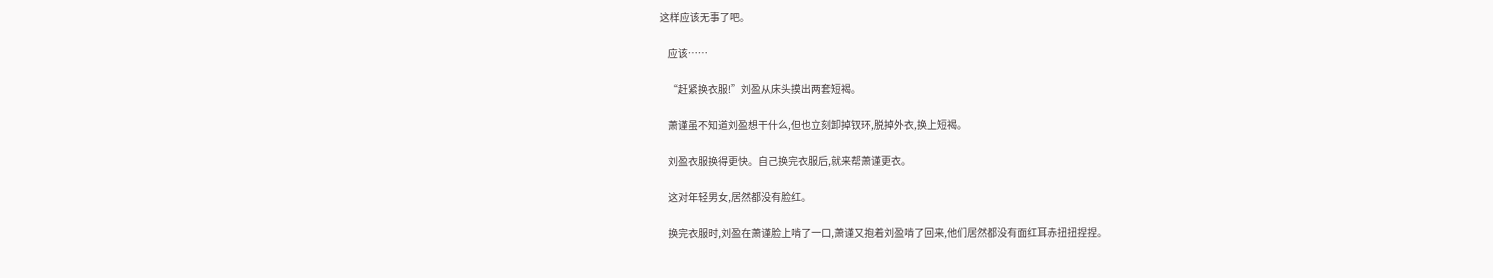这样应该无事了吧。

    应该……

    “赶紧换衣服!”刘盈从床头摸出两套短褐。

    萧谨虽不知道刘盈想干什么,但也立刻卸掉钗环,脱掉外衣,换上短褐。

    刘盈衣服换得更快。自己换完衣服后,就来帮萧谨更衣。

    这对年轻男女,居然都没有脸红。

    换完衣服时,刘盈在萧谨脸上啃了一口,萧谨又抱着刘盈啃了回来,他们居然都没有面红耳赤扭扭捏捏。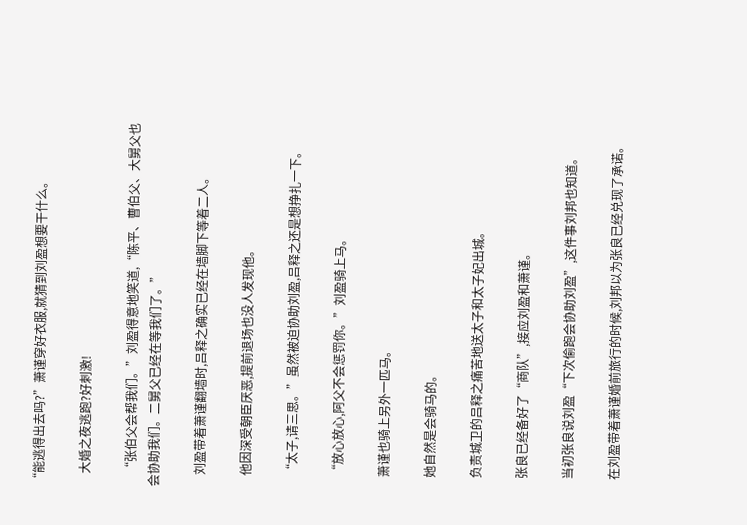“能逃得出去吗?”萧谨穿好衣服,就猜到刘盈想要干什么。

    大婚之夜逃跑?好刺激!

    “张伯父会帮我们。”刘盈得意地笑道,“陈平、曹伯父、大舅父也会协助我们。二舅父已经在等我们了。”

    刘盈带着萧谨翻墙时,吕释之确实已经在墙脚下等着二人。

    他因深受朝臣厌恶,提前退场也没人发现他。

    “太子,请三思。”虽然被迫协助刘盈,吕释之还是想挣扎一下。

    “放心放心,阿父不会惩罚你。”刘盈骑上马。

    萧谨也骑上另外一匹马。

    她自然是会骑马的。

    负责城卫的吕释之痛苦地送太子和太子妃出城。

    张良已经备好了“商队”,接应刘盈和萧谨。

    当初张良说刘盈“下次偷跑会协助刘盈”,这件事刘邦也知道。

    在刘盈带着萧谨婚前旅行的时候,刘邦以为张良已经兑现了承诺。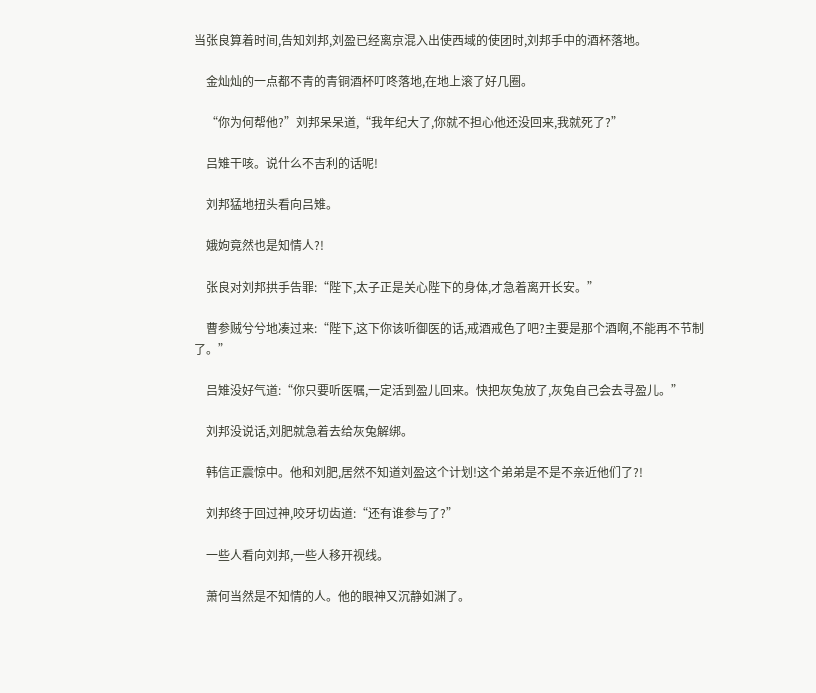当张良算着时间,告知刘邦,刘盈已经离京混入出使西域的使团时,刘邦手中的酒杯落地。

    金灿灿的一点都不青的青铜酒杯叮咚落地,在地上滚了好几圈。

    “你为何帮他?”刘邦呆呆道,“我年纪大了,你就不担心他还没回来,我就死了?”

    吕雉干咳。说什么不吉利的话呢!

    刘邦猛地扭头看向吕雉。

    娥姁竟然也是知情人?!

    张良对刘邦拱手告罪:“陛下,太子正是关心陛下的身体,才急着离开长安。”

    曹参贼兮兮地凑过来:“陛下,这下你该听御医的话,戒酒戒色了吧?主要是那个酒啊,不能再不节制了。”

    吕雉没好气道:“你只要听医嘱,一定活到盈儿回来。快把灰兔放了,灰兔自己会去寻盈儿。”

    刘邦没说话,刘肥就急着去给灰兔解绑。

    韩信正震惊中。他和刘肥,居然不知道刘盈这个计划!这个弟弟是不是不亲近他们了?!

    刘邦终于回过神,咬牙切齿道:“还有谁参与了?”

    一些人看向刘邦,一些人移开视线。

    萧何当然是不知情的人。他的眼神又沉静如渊了。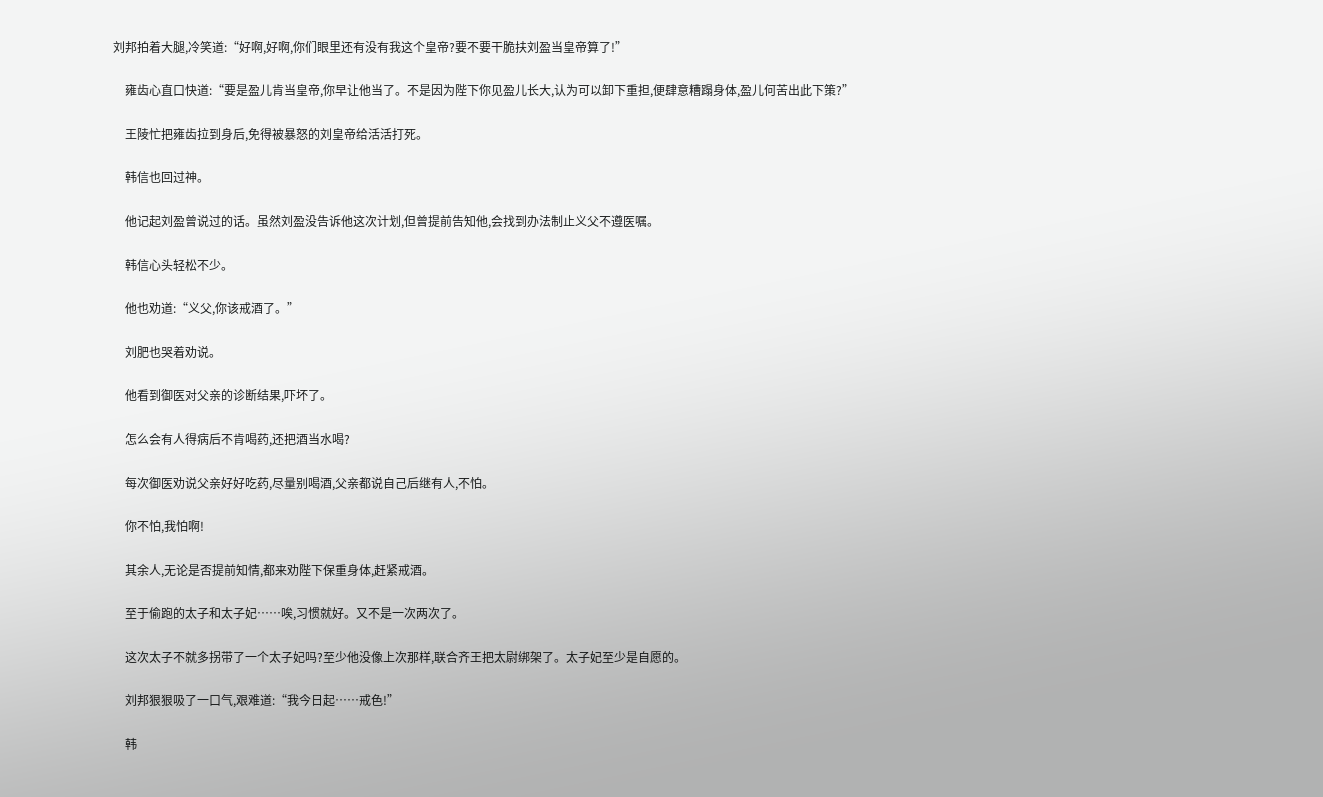刘邦拍着大腿,冷笑道:“好啊,好啊,你们眼里还有没有我这个皇帝?要不要干脆扶刘盈当皇帝算了!”

    雍齿心直口快道:“要是盈儿肯当皇帝,你早让他当了。不是因为陛下你见盈儿长大,认为可以卸下重担,便肆意糟蹋身体,盈儿何苦出此下策?”

    王陵忙把雍齿拉到身后,免得被暴怒的刘皇帝给活活打死。

    韩信也回过神。

    他记起刘盈曾说过的话。虽然刘盈没告诉他这次计划,但曾提前告知他,会找到办法制止义父不遵医嘱。

    韩信心头轻松不少。

    他也劝道:“义父,你该戒酒了。”

    刘肥也哭着劝说。

    他看到御医对父亲的诊断结果,吓坏了。

    怎么会有人得病后不肯喝药,还把酒当水喝?

    每次御医劝说父亲好好吃药,尽量别喝酒,父亲都说自己后继有人,不怕。

    你不怕,我怕啊!

    其余人,无论是否提前知情,都来劝陛下保重身体,赶紧戒酒。

    至于偷跑的太子和太子妃……唉,习惯就好。又不是一次两次了。

    这次太子不就多拐带了一个太子妃吗?至少他没像上次那样,联合齐王把太尉绑架了。太子妃至少是自愿的。

    刘邦狠狠吸了一口气,艰难道:“我今日起……戒色!”

    韩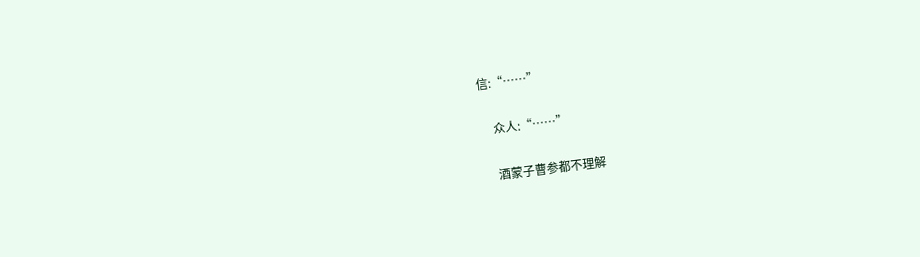信:“……”

    众人:“……”

    酒蒙子曹参都不理解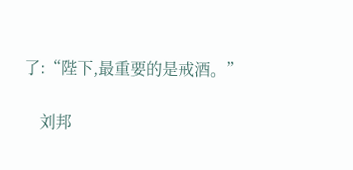了:“陛下,最重要的是戒酒。”

    刘邦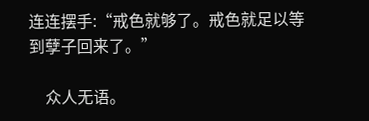连连摆手:“戒色就够了。戒色就足以等到孽子回来了。”

    众人无语。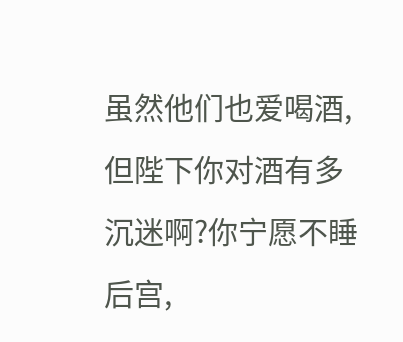虽然他们也爱喝酒,但陛下你对酒有多沉迷啊?你宁愿不睡后宫,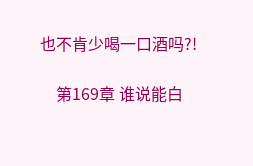也不肯少喝一口酒吗?!

    第169章 谁说能白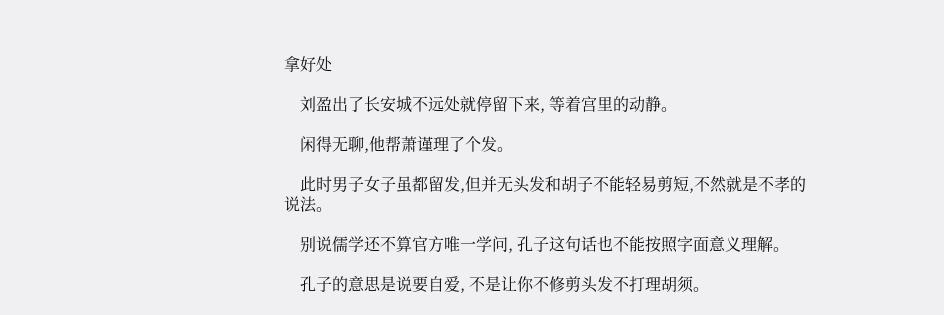拿好处

    刘盈出了长安城不远处就停留下来, 等着宫里的动静。

    闲得无聊,他帮萧谨理了个发。

    此时男子女子虽都留发,但并无头发和胡子不能轻易剪短,不然就是不孝的说法。

    别说儒学还不算官方唯一学问, 孔子这句话也不能按照字面意义理解。

    孔子的意思是说要自爱, 不是让你不修剪头发不打理胡须。